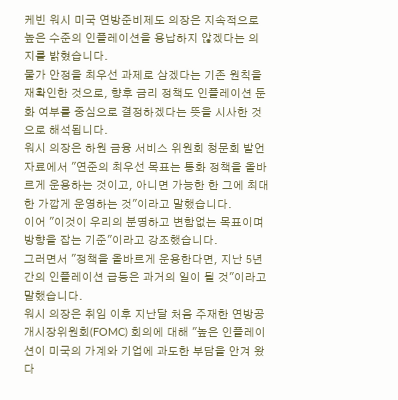케빈 워시 미국 연방준비제도 의장은 지속적으로 높은 수준의 인플레이션을 용납하지 않겠다는 의지를 밝혔습니다.
물가 안정을 최우선 과제로 삼겠다는 기존 원칙을 재확인한 것으로, 향후 금리 정책도 인플레이션 둔화 여부를 중심으로 결정하겠다는 뜻을 시사한 것으로 해석됩니다.
워시 의장은 하원 금융 서비스 위원회 청문회 발언 자료에서 "연준의 최우선 목표는 통화 정책을 올바르게 운용하는 것이고, 아니면 가능한 한 그에 최대한 가깝게 운영하는 것"이라고 말했습니다.
이어 "이것이 우리의 분명하고 변함없는 목표이며 방향을 잡는 기준"이라고 강조했습니다.
그러면서 "정책을 올바르게 운용한다면, 지난 5년간의 인플레이션 급등은 과거의 일이 될 것"이라고 말했습니다.
워시 의장은 취임 이후 지난달 처음 주재한 연방공개시장위원회(FOMC) 회의에 대해 "높은 인플레이션이 미국의 가계와 기업에 과도한 부담을 안겨 왔다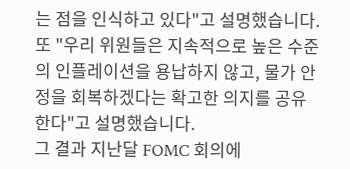는 점을 인식하고 있다"고 설명했습니다.
또 "우리 위원들은 지속적으로 높은 수준의 인플레이션을 용납하지 않고, 물가 안정을 회복하겠다는 확고한 의지를 공유한다"고 설명했습니다.
그 결과 지난달 FOMC 회의에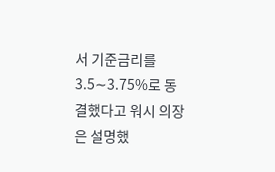서 기준금리를 3.5∼3.75%로 동결했다고 워시 의장은 설명했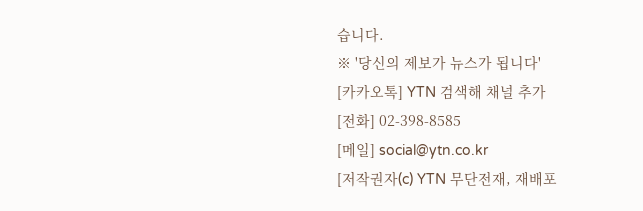습니다.
※ '당신의 제보가 뉴스가 됩니다'
[카카오톡] YTN 검색해 채널 추가
[전화] 02-398-8585
[메일] social@ytn.co.kr
[저작권자(c) YTN 무단전재, 재배포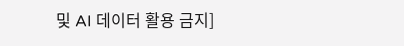및 AI 데이터 활용 금지]